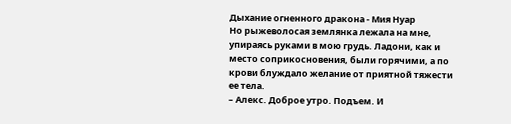Дыхание огненного дракона - Мия Нуар
Но рыжеволосая землянка лежала на мне, упираясь руками в мою грудь. Ладони, как и место соприкосновения, были горячими, а по крови блуждало желание от приятной тяжести ее тела.
– Алекс. Доброе утро. Подъем. И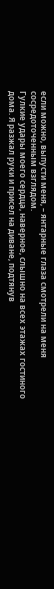если можно, выпусти меня, – янтарные глаза смотрели на меня сосредоточенным взглядом.
Гулкие удары моего сердца, наверное, слышно на всех этажах гостиного дома. Я разжал руки и присел на диване, подтянув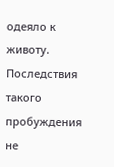одеяло к животу. Последствия такого пробуждения не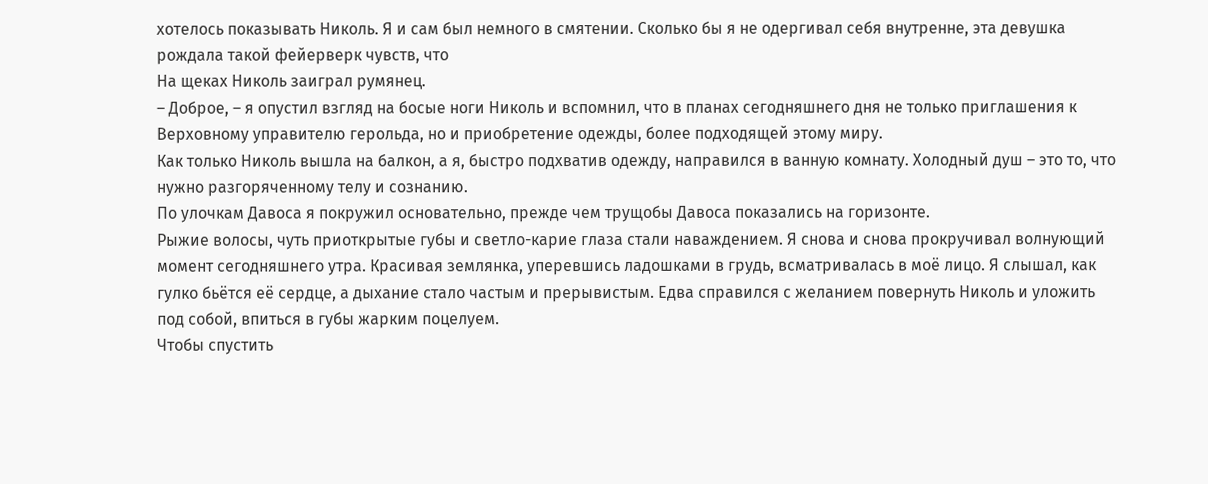хотелось показывать Николь. Я и сам был немного в смятении. Сколько бы я не одергивал себя внутренне, эта девушка рождала такой фейерверк чувств, что
На щеках Николь заиграл румянец.
– Доброе, – я опустил взгляд на босые ноги Николь и вспомнил, что в планах сегодняшнего дня не только приглашения к Верховному управителю герольда, но и приобретение одежды, более подходящей этому миру.
Как только Николь вышла на балкон, а я, быстро подхватив одежду, направился в ванную комнату. Холодный душ – это то, что нужно разгоряченному телу и сознанию.
По улочкам Давоса я покружил основательно, прежде чем трущобы Давоса показались на горизонте.
Рыжие волосы, чуть приоткрытые губы и светло-карие глаза стали наваждением. Я снова и снова прокручивал волнующий момент сегодняшнего утра. Красивая землянка, уперевшись ладошками в грудь, всматривалась в моё лицо. Я слышал, как гулко бьётся её сердце, а дыхание стало частым и прерывистым. Едва справился с желанием повернуть Николь и уложить под собой, впиться в губы жарким поцелуем.
Чтобы спустить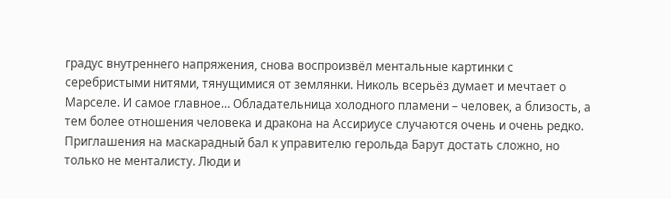градус внутреннего напряжения, снова воспроизвёл ментальные картинки с серебристыми нитями, тянущимися от землянки. Николь всерьёз думает и мечтает о Марселе. И самое главное… Обладательница холодного пламени – человек, а близость, а тем более отношения человека и дракона на Ассириусе случаются очень и очень редко.
Приглашения на маскарадный бал к управителю герольда Барут достать сложно, но только не менталисту. Люди и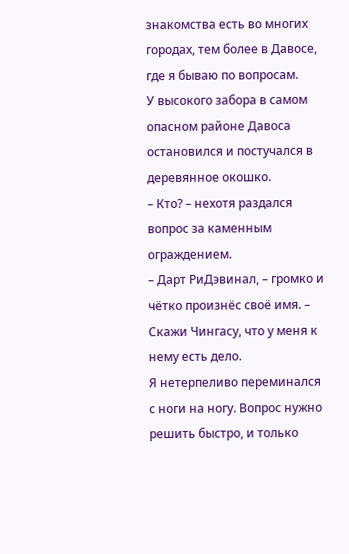знакомства есть во многих городах, тем более в Давосе, где я бываю по вопросам.
У высокого забора в самом опасном районе Давоса остановился и постучался в деревянное окошко.
– Кто? – нехотя раздался вопрос за каменным ограждением.
– Дарт РиДэвинал, – громко и чётко произнёс своё имя. – Скажи Чингасу, что у меня к нему есть дело.
Я нетерпеливо переминался с ноги на ногу. Вопрос нужно решить быстро, и только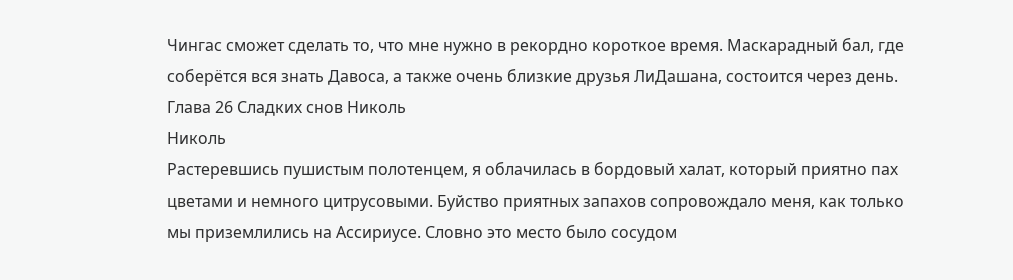Чингас сможет сделать то, что мне нужно в рекордно короткое время. Маскарадный бал, где соберётся вся знать Давоса, а также очень близкие друзья ЛиДашана, состоится через день.
Глава 26 Сладких снов Николь
Николь
Растеревшись пушистым полотенцем, я облачилась в бордовый халат, который приятно пах цветами и немного цитрусовыми. Буйство приятных запахов сопровождало меня, как только мы приземлились на Ассириусе. Словно это место было сосудом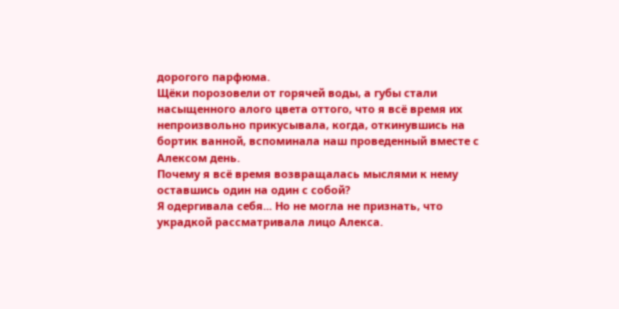дорогого парфюма.
Щёки порозовели от горячей воды, а губы стали насыщенного алого цвета оттого, что я всё время их непроизвольно прикусывала, когда, откинувшись на бортик ванной, вспоминала наш проведенный вместе с Алексом день.
Почему я всё время возвращалась мыслями к нему оставшись один на один с собой?
Я одергивала себя... Но не могла не признать, что украдкой рассматривала лицо Алекса.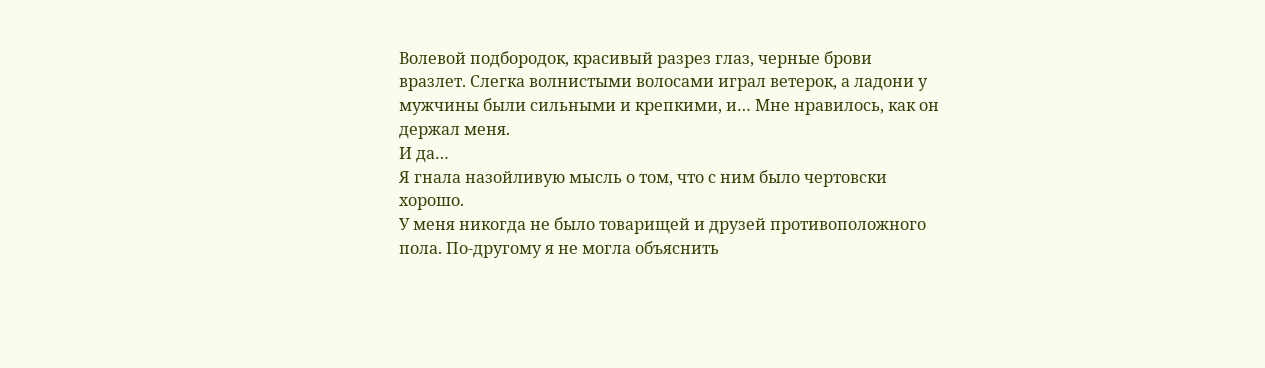Волевой подбородок, красивый разрез глаз, черные брови вразлет. Слегка волнистыми волосами играл ветерок, а ладони у мужчины были сильными и крепкими, и… Мне нравилось, как он держал меня.
И да…
Я гнала назойливую мысль о том, что с ним было чертовски хорошо.
У меня никогда не было товарищей и друзей противоположного пола. По-другому я не могла объяснить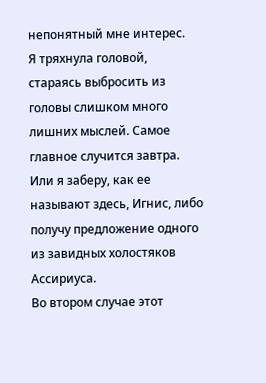непонятный мне интерес.
Я тряхнула головой, стараясь выбросить из головы слишком много лишних мыслей. Самое главное случится завтра. Или я заберу, как ее называют здесь, Игнис, либо получу предложение одного из завидных холостяков Ассириуса.
Во втором случае этот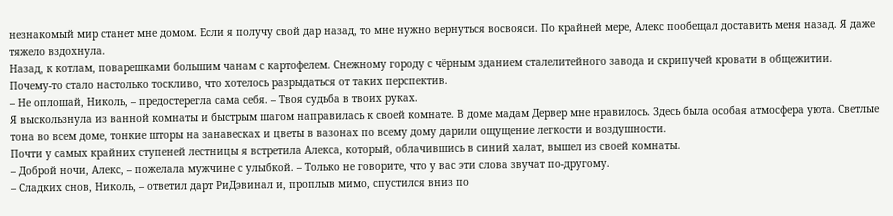незнакомый мир станет мне домом. Если я получу свой дар назад, то мне нужно вернуться восвояси. По крайней мере, Алекс пообещал доставить меня назад. Я даже тяжело вздохнула.
Назад, к котлам, поварешками большим чанам с картофелем. Снежному городу с чёрным зданием сталелитейного завода и скрипучей кровати в общежитии.
Почему-то стало настолько тоскливо, что хотелось разрыдаться от таких перспектив.
– Не оплошай, Николь, – предостерегла сама себя. – Твоя судьба в твоих руках.
Я выскользнула из ванной комнаты и быстрым шагом направилась к своей комнате. В доме мадам Дервер мне нравилось. Здесь была особая атмосфера уюта. Светлые тона во всем доме, тонкие шторы на занавесках и цветы в вазонах по всему дому дарили ощущение легкости и воздушности.
Почти у самых крайних ступеней лестницы я встретила Алекса, который, облачившись в синий халат, вышел из своей комнаты.
– Доброй ночи, Алекс, – пожелала мужчине с улыбкой. – Только не говорите, что у вас эти слова звучат по-другому.
– Сладких снов, Николь, – ответил дарт РиДэвинал и, проплыв мимо, спустился вниз по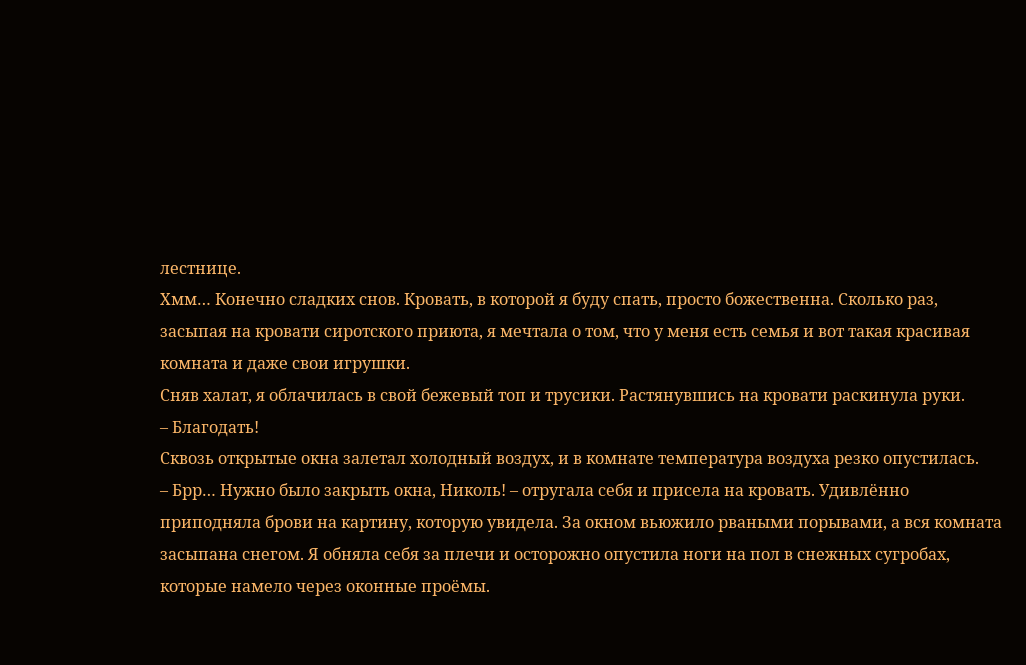лестнице.
Хмм… Конечно сладких снов. Кровать, в которой я буду спать, просто божественна. Сколько раз, засыпая на кровати сиротского приюта, я мечтала о том, что у меня есть семья и вот такая красивая комната и даже свои игрушки.
Сняв халат, я облачилась в свой бежевый топ и трусики. Растянувшись на кровати раскинула руки.
– Благодать!
Сквозь открытые окна залетал холодный воздух, и в комнате температура воздуха резко опустилась.
– Брр… Нужно было закрыть окна, Николь! – отругала себя и присела на кровать. Удивлённо приподняла брови на картину, которую увидела. За окном вьюжило рваными порывами, а вся комната засыпана снегом. Я обняла себя за плечи и осторожно опустила ноги на пол в снежных сугробах, которые намело через оконные проёмы.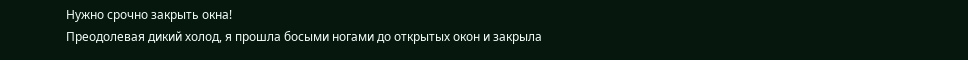Нужно срочно закрыть окна!
Преодолевая дикий холод, я прошла босыми ногами до открытых окон и закрыла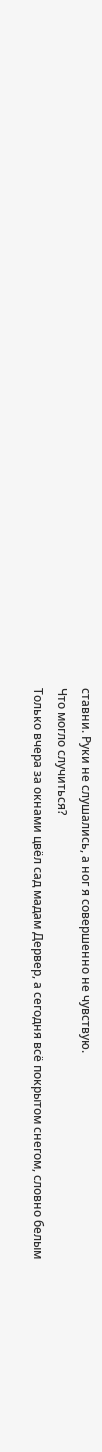ставни. Руки не слушались, а ног я совершенно не чувствую.
Что могло случиться?
Только вчера за окнами цвёл сад мадам Дервер, а сегодня всё покрытом снегом, словно белым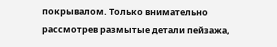покрывалом. Только внимательно рассмотрев размытые детали пейзажа,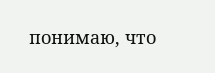понимаю, что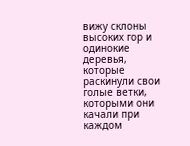вижу склоны высоких гор и одинокие деревья, которые раскинули свои голые ветки, которыми они качали при каждом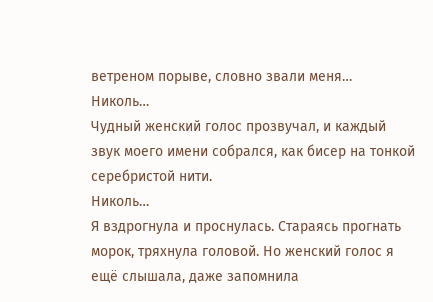ветреном порыве, словно звали меня…
Николь…
Чудный женский голос прозвучал, и каждый звук моего имени собрался, как бисер на тонкой серебристой нити.
Николь…
Я вздрогнула и проснулась. Стараясь прогнать морок, тряхнула головой. Но женский голос я ещё слышала, даже запомнила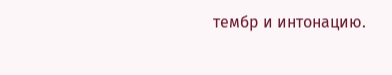тембр и интонацию.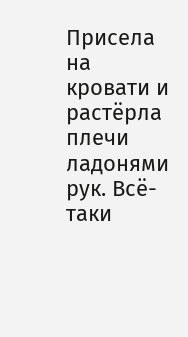Присела на кровати и растёрла плечи ладонями рук. Всё-таки